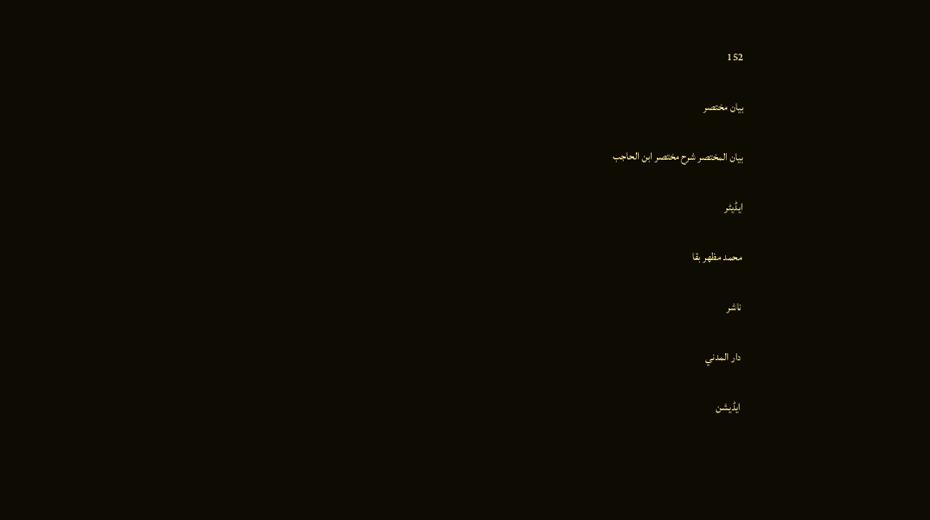152

بيان مختصر

بيان المختصر شرح مختصر ابن الحاجب

ایڈیٹر

محمد مظهر بقا

ناشر

دار المدني

ایڈیشن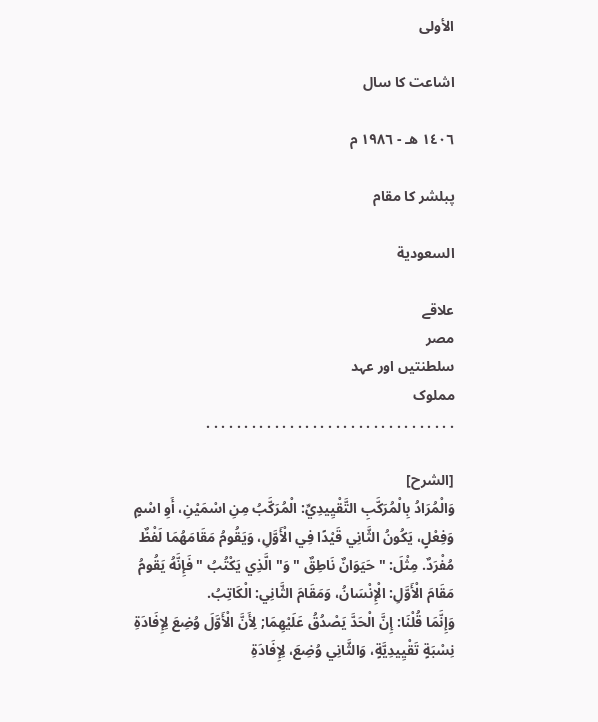الأولى

اشاعت کا سال

١٤٠٦ هـ - ١٩٨٦ م

پبلشر کا مقام

السعودية

علاقے
مصر
سلطنتیں اور عہد
مملوک
. . . . . . . . . . . . . . . . . . . . . . . . . . . . . . . . .

[الشرح]
وَالْمُرَادُ بِالْمُرَكَّبِ التَّقْيِيدِيِّ: الْمُرَكَّبُ مِنِ اسْمَيْنِ، أَوِ اسْمٍ وَفِعْلٍ، يَكُونُ الثَّانِي قَيْدًا فِي الْأَوَّلِ، وَيَقُومُ مَقَامَهُمَا لَفْظٌ مُفْرَدٌ. مِثْلَ: " حَيَوَانٌ نَاطِقٌ " وَ" الَّذِي يَكْتُبُ " فَإِنَّهُ يَقُومُ مَقَامَ الْأَوَّلِ: الْإِنْسَانُ، وَمَقَامَ الثَّانِي: الْكَاتِبُ.
وَإِنَّمَا قُلْنَا: إِنَّ الْحَدَّ يَصْدُقُ عَلَيْهِمَا; لِأَنَّ الْأَوَّلَ وُضِعَ لِإِفَادَةِ نِسْبَةٍ تَقْيِيدِيَّةٍ، وَالثَّانِي وُضِعَ، لِإِفَادَةِ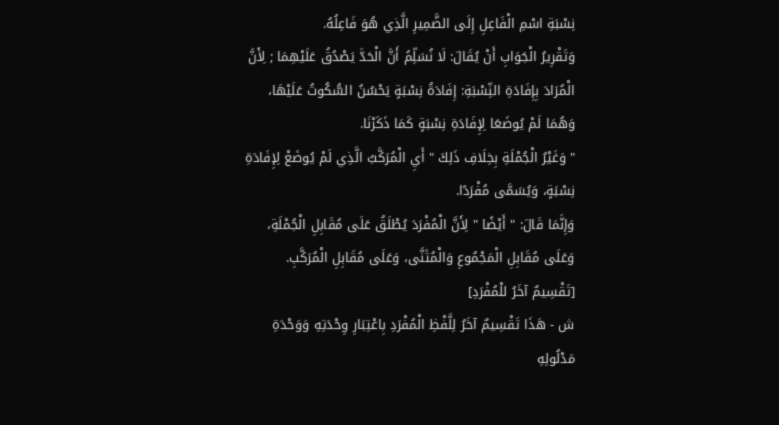نِسْبَةِ اسْمِ الْفَاعِلِ إِلَى الضَّمِيرِ الَّذِي هُوَ فَاعِلُهُ.
وَتَقْرِيرُ الْجَوَابِ أَنْ يُقَالَ: لَا نُسَلِّمُ أَنَّ الْحَدَّ يَصْدُقُ عَلَيْهِمَا ; لِأَنَّ الْمُرَادَ بِإِفَادَةِ النِّسْبَةِ: إِفَادَةُ نِسْبَةٍ يَحْسُنُ السُّكُوتُ عَلَيْهَا، وَهُمَا لَمْ يُوضَعَا لِإِفَادَةِ نِسْبَةٍ كَمَا ذَكَرْنَا.
" وَغَيْرُ الْجُمْلَةِ بِخِلَافِ ذَلِكَ " أَيِ الْمُرَكَّبُ الَّذِي لَمْ يُوضَعْ لِإِفَادَةِ نِسْبَةٍ، وَيُسَمَّى مُفْرَدًا.
وَإِنَّمَا قَالَ: " أَيْضًا " لِأَنَّ الْمُفْرَدَ يُطْلَقُ عَلَى مُقَابِلِ الْجُمْلَةِ، وَعَلَى مُقَابِلِ الْمَجْمُوعِ وَالْمُثَنَّى، وَعَلَى مُقَابِلِ الْمُرَكَّبِ.
[تَقْسِيمٌ آخَرُ للْمُفْرَدِ]
ش - هَذَا تَقْسِيمٌ آخَرُ لِلَّفْظِ الْمُفْرَدِ بِاعْتِبَارِ وِحْدَتِهِ وَوَحْدَةِ مَدْلُولِهِ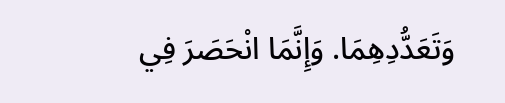وَتَعَدُّدِهِمَا. وَإِنَّمَا انْحَصَرَ فِي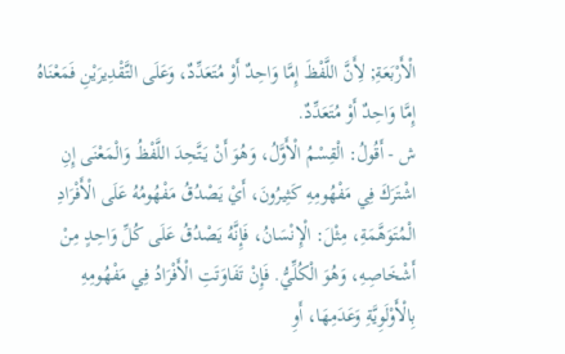الْأَرْبَعَةِ; لِأَنَّ اللَّفْظَ إِمَّا وَاحِدٌ أَوْ مُتَعَدِّدٌ، وَعَلَى التَّقْدِيرَيْنِ فَمَعْنَاهُ إِمَّا وَاحِدٌ أَوْ مُتَعَدِّدٌ.
ش - أَقُولُ: الْقِسْمُ الْأَوَّلُ، وَهُوَ أَنْ يَتَّحِدَ اللَّفْظُ وَالْمَعْنَى إِنِ اشْتَرَكَ فِي مَفْهُومِهِ كَثِيرُونَ، أَيْ يَصْدُقُ مَفْهُومُهُ عَلَى الْأَفْرَادِ الْمُتَوَهَّمَةِ، مِثْلَ: الْإِنْسَانُ، فَإِنَّهُ يَصْدُقُ عَلَى كُلِّ وَاحِدٍ مِنْ أَشْخَاصِهِ، وَهُوَ الْكُلِّيُّ. فَإِنْ تَفَاوَتَتِ الْأَفْرَادُ فِي مَفْهُومِهِ بِالْأَوْلَوِيَّةِ وَعَدَمِهَا، أَوِ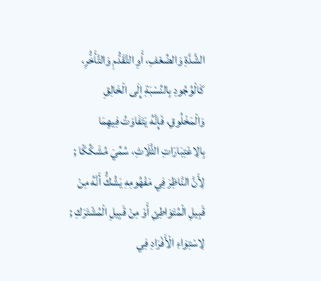الشَّدَّةِ وَالضِّعْفِ، أَوِ التَّقَدُّمِ وَالتَّأَخُّرِ، كَالْوُجُودِ بِالنِّسْبَةِ إِلَى الْخَالِقِ وَالْمَخْلُوقِ، فَإِنَّهُ يَتَفَاوَتُ فِيهِمَا بِالِاعْتِبَارَاتِ الثَّلَاثِ، سُمِّيَ مُشَكِّكًا ; لِأَنَّ النَّاظِرَ فِي مَفْهُومِهِ يَشُكُّ أَنَّهُ مِنْ قَبِيلِ الْمُتَوَاطِئِ أَوْ مِنْ قَبِيلِ الْمُشْتَرَكِ ; لِاسْتِوَاءِ الْأَفْرَادِ فِي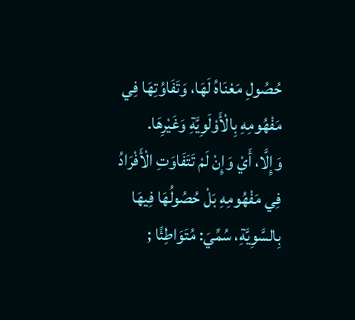حُصُولِ مَعْنَاهُ لَهَا، وَتَفَاوُتِهَا فِي مَفْهُومِهِ بِالْأَوْلَوِيَّةِ وَغَيْرِهَا.
وَإِلَّا، أَيْ وَإِنْ لَمْ تَتَفَاوَتِ الْأَفْرَادُ فِي مَفْهُومِهِ بَلْ حُصُولُهَا فِيهَا بِالسَّوِيَّةِ، سُمِّيَ: مُتَوَاطِئًا ;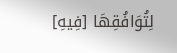لِتُوَافُقِهَا [فِيهِ]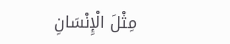مِثْلَ الْإِنْسَانِ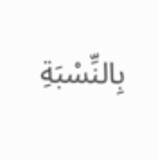بِالنِّسْبَةِ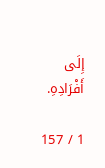إِلَى أَفْرَادِهِ.

1 / 157